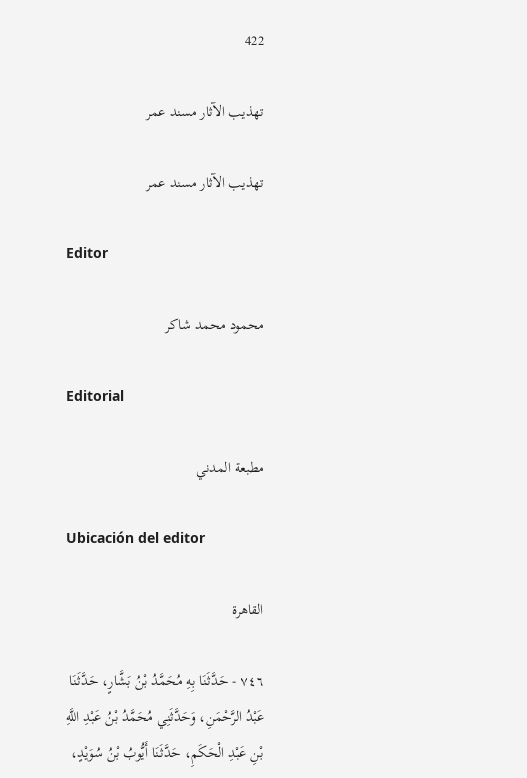422

تهذيب الآثار مسند عمر

تهذيب الآثار مسند عمر

Editor

محمود محمد شاكر

Editorial

مطبعة المدني

Ubicación del editor

القاهرة

٧٤٦ - حَدَّثَنَا بِهِ مُحَمَّدُ بْنُ بَشَّارٍ، حَدَّثَنَا عَبْدُ الرَّحْمَنِ، وَحَدَّثَنِي مُحَمَّدُ بْنُ عَبْدِ اللَّهِ بْنِ عَبْدِ الْحَكَمِ، حَدَّثَنَا أَيُّوبُ بْنُ سُوَيْدٍ،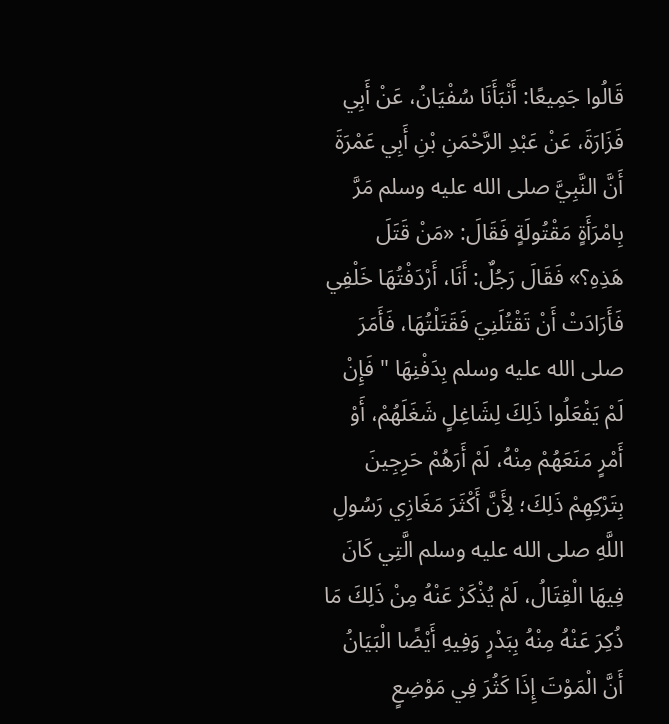قَالُوا جَمِيعًا: أَنْبَأَنَا سُفْيَانُ، عَنْ أَبِي فَزَارَةَ، عَنْ عَبْدِ الرَّحْمَنِ بْنِ أَبِي عَمْرَةَ أَنَّ النَّبِيَّ صلى الله عليه وسلم مَرَّ بِامْرَأَةٍ مَقْتُولَةٍ فَقَالَ: «مَنْ قَتَلَ هَذِهِ؟» فَقَالَ رَجُلٌ: أَنَا، أَرْدَفْتُهَا خَلْفِي فَأَرَادَتْ أَنْ تَقْتُلَنِيَ فَقَتَلْتُهَا، فَأَمَرَ صلى الله عليه وسلم بِدَفْنِهَا " فَإِنْ لَمْ يَفْعَلُوا ذَلِكَ لِشَاغِلٍ شَغَلَهُمْ، أَوْ أَمْرٍ مَنَعَهُمْ مِنْهُ، لَمْ أَرَهُمْ حَرِجِينَ بِتَرْكِهِمْ ذَلِكَ؛ لِأَنَّ أَكْثَرَ مَغَازِي رَسُولِ اللَّهِ صلى الله عليه وسلم الَّتِي كَانَ فِيهَا الْقِتَالُ، لَمْ يُذْكَرْ عَنْهُ مِنْ ذَلِكَ مَا ذُكِرَ عَنْهُ مِنْهُ بِبَدْرٍ وَفِيهِ أَيْضًا الْبَيَانُ أَنَّ الْمَوْتَ إِذَا كَثُرَ فِي مَوْضِعٍ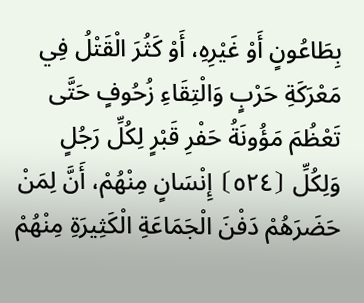بِطَاعُونٍ أَوْ غَيْرِهِ، أَوْ كَثُرَ الْقَتْلُ فِي مَعْرَكَةِ حَرْبٍ وَالْتِقَاءِ زُحُوفٍ حَتَّى تَعْظُمَ مَؤُونَةُ حَفْرِ قَبْرٍ لِكُلِّ رَجُلٍ وَلِكُلِّ ⦗٥٢٤⦘ إِنْسَانٍ مِنْهُمْ، أَنَّ لِمَنْ حَضَرَهُمْ دَفْنَ الْجَمَاعَةِ الْكَثِيرَةِ مِنْهُمْ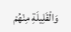وَالْقَلِيلَةِ مِنْهُمْ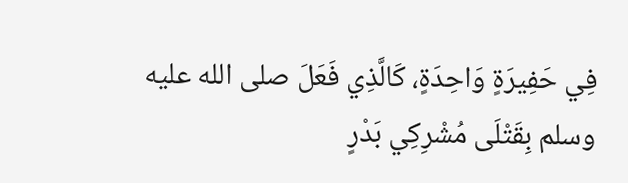فِي حَفِيرَةٍ وَاحِدَةٍ، كَالَّذِي فَعَلَ صلى الله عليه وسلم بِقَتْلَى مُشْرِكِي بَدْرٍ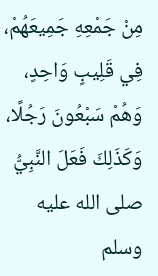مِنْ جَمْعِهِ جَمِيعَهُمْ، فِي قَلِيبٍ وَاحِدٍ، وَهُمْ سَبْعُونَ رَجُلًا، وَكَذَلِكَ فَعَلَ النَّبِيُّ صلى الله عليه وسلم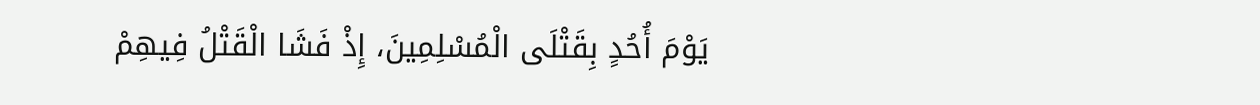يَوْمَ أُحُدٍ بِقَتْلَى الْمُسْلِمِينَ، إِذْ فَشَا الْقَتْلُ فِيهِمْ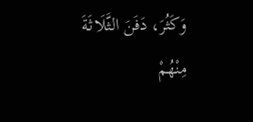وَكَثُرَ، دَفَنَ الثَّلَاثَةَ مِنْهُمْ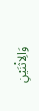وَالِاثْنَيْنِ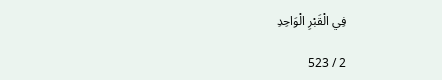فِي الْقَبْرِ الْوَاحِدِ

2 / 523